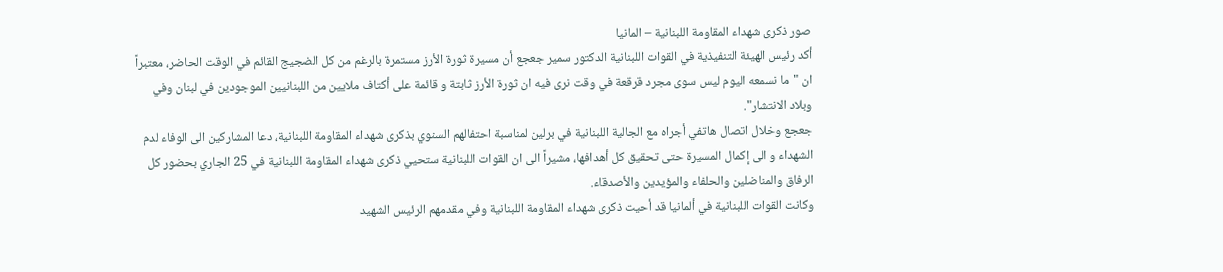صور ذكرى شهداء المقاومة اللبنانية – المانيا
أكد رئيس الهيئة التنفيذية في القوات اللبنانية الدكتور سمير جعجع أن مسيرة ثورة الأرز مستمرة بالرغم من كل الضجيج القائم في الوقت الحاضر، معتبراً ان "ما نسمعه اليوم ليس سوى مجرد قرقعة في وقت نرى فيه ان ثورة الأرز ثابتة و قائمة على أكتاف ملايين من اللبنانيين الموجودين في لبنان وفي وبلاد الانتشار".
جعجع وخلال اتصال هاتفي أجراه مع الجالية اللبنانية في برلين لمناسبة احتفالهم السنوي بذكرى شهداء المقاومة اللبنانية، دعا المشاركين الى الوفاء لدم الشهداء و الى إكمال المسيرة حتى تحقيق كل أهدافها، مشيراً الى ان القوات اللبنانية ستحيي ذكرى شهداء المقاومة اللبنانية في 25 الجاري بحضور كل الرفاق والمناضلين والحلفاء والمؤيدين والأصدقاء.
وكانت القوات اللبنانية في ألمانيا قد أحيت ذكرى شهداء المقاومة اللبنانية وفي مقدمهم الرئيس الشهيد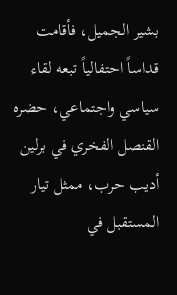بشير الجميل، فأقامت قداساً احتفالياً تبعه لقاء سياسي واجتماعي، حضره القنصل الفخري في برلين أديب حرب، ممثل تيار المستقبل في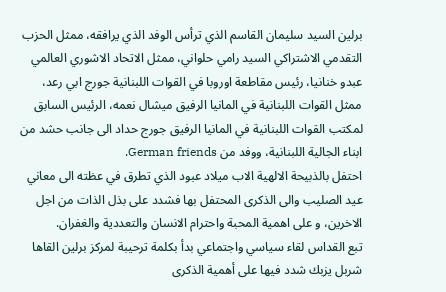برلين السيد سليمان القاسم الذي ترأس الوفد الذي يرافقه، ممثل الحزب التقدمي الاشتراكي السيد رامي حلواني، ممثل الاتحاد الاشوري العالمي عبدو خنانيا، رئيس مقاطعة اوروبا في القوات اللبنانية جورج ابي رعد، ممثل القوات اللبنانية في المانيا الرفيق ميشال نعمه، الرئيس السابق لمكتب القوات اللبنانية في المانيا الرفيق جورج حداد الى جانب حشد من ابناء الجالية اللبنانية، ووفد من German friends.
احتفل بالذبيحة الالهية الاب ميلاد عبود الذي تطرق في عظته الى معاني عيد الصليب والى الذكرى المحتفل بها فشدد على بذل الذات من اجل الاخرين، و على اهمية المحبة واحترام الانسان والتعددية والغفران.
تبع القداس لقاء سياسي واجتماعي بدأ بكلمة ترحيبة لمركز برلين القاها شربل يزبك شدد فيها على أهمية الذكرى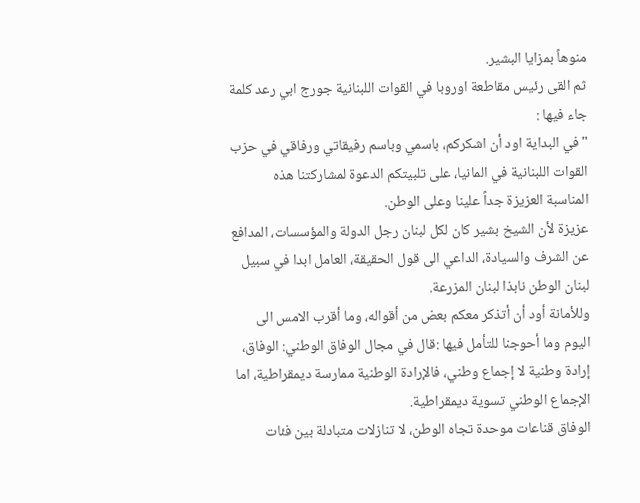منوهاً بمزايا البشير.
ثم القى رئيس مقاطعة اوروبا في القوات اللبنانية جورج ابي رعد كلمة جاء فيها :
"في البداية اود أن اشكركم، باسمي وباسم رفيقاتي ورفاقي في حزب القوات اللبنانية في المانيا، على تلبيتكم الدعوة لمشاركتنا هذه المناسبة العزيزة جداً علينا وعلى الوطن.
عزيزة لأن الشيخ بشير كان لكل لبنان رجل الدولة والمؤسسات، المدافع عن الشرف والسيادة، الداعي الى قول الحقيقة، العامل ابدا في سبيل لبنان الوطن نابذا لبنان المزرعة.
وللأمانة أود أن أتذكر معكم بعض من أقواله، وما أقرب الامس الى اليوم وما أحوجنا للتأمل فيها :قال في مجال الوفاق الوطني: الوفاق، إرادة وطنية لا إجماع وطني، فالإرادة الوطنية ممارسة ديمقراطية، اما الإجماع الوطني تسوية ديمقراطية.
الوفاق قناعات موحدة تجاه الوطن، لا تنازلات متبادلة بين فئات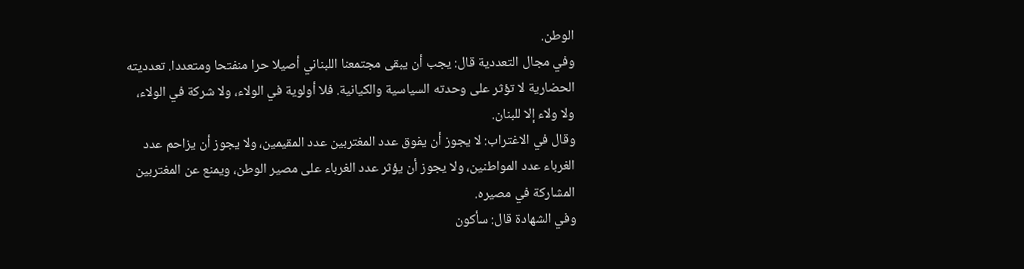الوطن.
وفي مجال التعددية قال: يجب أن يبقى مجتمعنا اللبناني أصيلا حرا منفتحا ومتعددا. تعدديته الحضارية لا تؤثر على وحدته السياسية والكيانية. فلا أولوية في الولاء، ولا شركة في الولاء، ولا ولاء إلا للبنان.
وقال في الاغتراب: لا يجوز أن يفوق عدد المغتربين عدد المقيمين، ولا يجوز أن يزاحم عدد الغرباء عدد المواطنين، ولا يجوز أن يؤثر عدد الغرباء على مصير الوطن، ويمنع عن المغتربين المشاركة في مصيره.
وفي الشهادة قال: سأكون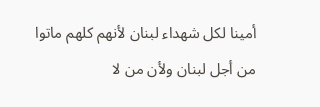أمينا لكل شهداء لبنان لأنهم كلهم ماتوا من أجل لبنان ولأن من لا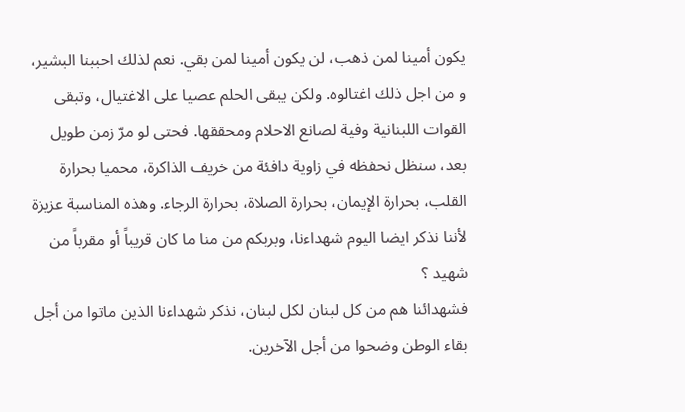يكون أمينا لمن ذهب، لن يكون أمينا لمن بقي. نعم لذلك احببنا البشير، و من اجل ذلك اغتالوه. ولكن يبقى الحلم عصيا على الاغتيال، وتبقى القوات اللبنانية وفية لصانع الاحلام ومحققها. فحتى لو مرّ زمن طويل بعد، سنظل نحفظه في زاوية دافئة من خريف الذاكرة، محميا بحرارة القلب، بحرارة الإيمان، بحرارة الصلاة، بحرارة الرجاء. وهذه المناسبة عزيزة لأننا نذكر ايضا اليوم شهداءنا، وبربكم من منا ما كان قريباً أو مقرباً من شهيد ؟
فشهدائنا هم من كل لبنان لكل لبنان، نذكر شهداءنا الذين ماتوا من أجل بقاء الوطن وضحوا من أجل الآخرين.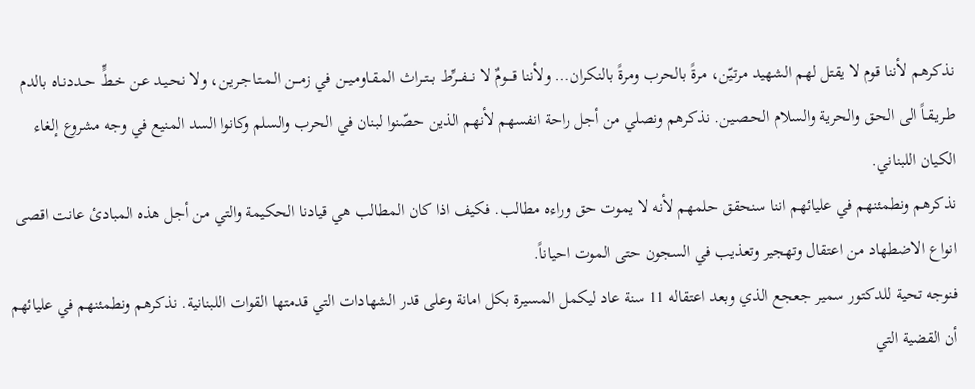نذكرهم لأننا قوم لا يقتل لهم الشهيد مرتيّن، مرةً بالحرب ومرةً بالنكران… ولأننا قــــومٌ لا نـــفـــرِّط بــتــراث المـقـاومـيــن في زمـــن الـمـتـاجـريـن، ولا نحـيـد عـن خـطٍّ حــددنـاه بالدم طـريـقـاً الى الحـق والحرية والسلام الحـصـين. نذكرهم ونصلي من أجل راحة انفسهم لأنهم الذين حصّنوا لبنان في الحرب والسلم وكانوا السد المنيع في وجه مشروع إلغاء الكيان اللبناني.
نذكرهم ونطمئنهم في عليائهم اننا سنحقق حلمهم لأنه لا يموت حق وراءه مطالب. فكيف اذا كان المطالب هي قيادنا الحكيمة والتي من أجل هذه المبادئ عانت اقصى انواع الاضطهاد من اعتقال وتهجير وتعذيب في السجون حتى الموت احياناً.
فنوجه تحية للدكتور سمير جعجع الذي وبعد اعتقاله 11 سنة عاد ليكمل المسيرة بكل امانة وعلى قدر الشهادات التي قدمتها القوات اللبنانية. نذكرهم ونطمئنهم في عليائهم أن القضية التي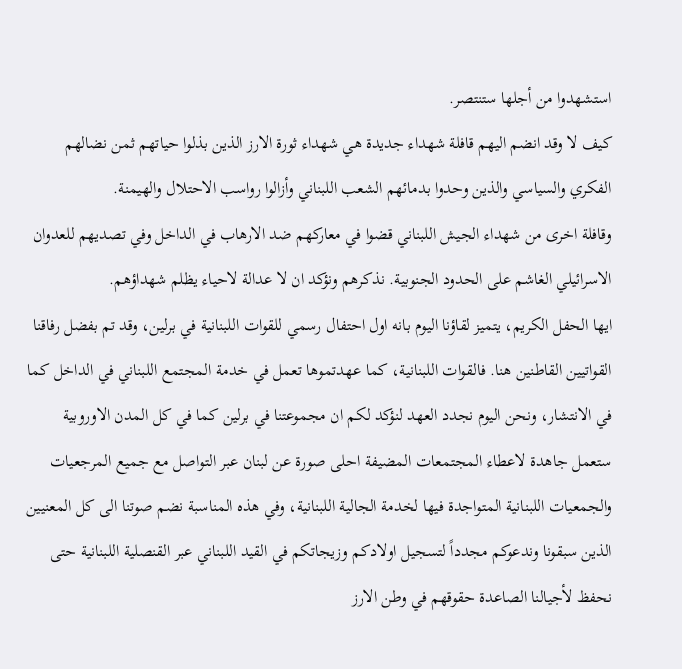استشهدوا من أجلها ستنتصر.
كيف لا وقد انضم اليهم قافلة شهداء جديدة هي شهداء ثورة الارز الذين بذلوا حياتهم ثمن نضالهم الفكري والسياسي والذين وحدوا بدمائهم الشعب اللبناني وأزالوا رواسب الاحتلال والهيمنة.
وقافلة اخرى من شهداء الجيش اللبناني قضوا في معاركهم ضد الارهاب في الداخل وفي تصديهم للعدوان الاسرائيلي الغاشم على الحدود الجنوبية. نذكرهم ونؤكد ان لا عدالة لاحياء يظلم شهداؤهم.
ايها الحفل الكريم، يتميز لقاؤنا اليوم بانه اول احتفال رسمي للقوات اللبنانية في برلين، وقد تم بفضل رفاقنا القواتيين القاطنين هنا. فالقوات اللبنانية، كما عهدتموها تعمل في خدمة المجتمع اللبناني في الداخل كما في الانتشار، ونحن اليوم نجدد العهد لنؤكد لكم ان مجموعتنا في برلين كما في كل المدن الاوروبية ستعمل جاهدة لاعطاء المجتمعات المضيفة احلى صورة عن لبنان عبر التواصل مع جميع المرجعيات والجمعيات اللبنانية المتواجدة فيها لخدمة الجالية اللبنانية، وفي هذه المناسبة نضم صوتنا الى كل المعنيين الذين سبقونا وندعوكم مجدداً لتسجيل اولادكم وزيجاتكم في القيد اللبناني عبر القنصلية اللبنانية حتى نحفظ لأجيالنا الصاعدة حقوقهم في وطن الارز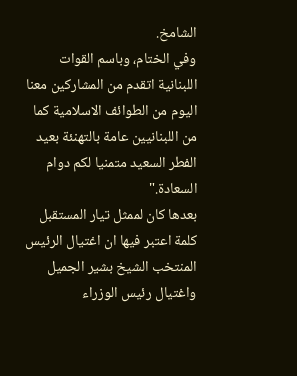الشامخ.
وفي الختام، وباسم القوات اللبنانية اتقدم من المشاركين معنا اليوم من الطوائف الاسلامية كما من اللبنانيين عامة بالتهنئة بعيد الفطر السعيد متمنيا لكم دوام السعادة."
بعدها كان لممثل تيار المستقبل كلمة اعتبر فيها ان اغتيال الرئيس المنتخب الشيخ بشير الجميل واغتيال رئيس الوزراء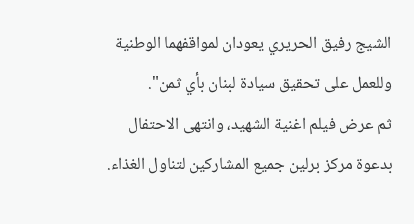الشيج رفيق الحريري يعودان لمواقفهما الوطنية وللعمل على تحقيق سيادة لبنان بأي ثمن".
ثم عرض فيلم اغنية الشهيد، وانتهى الاحتفال بدعوة مركز برلين جميع المشاركين لتناول الغذاء.